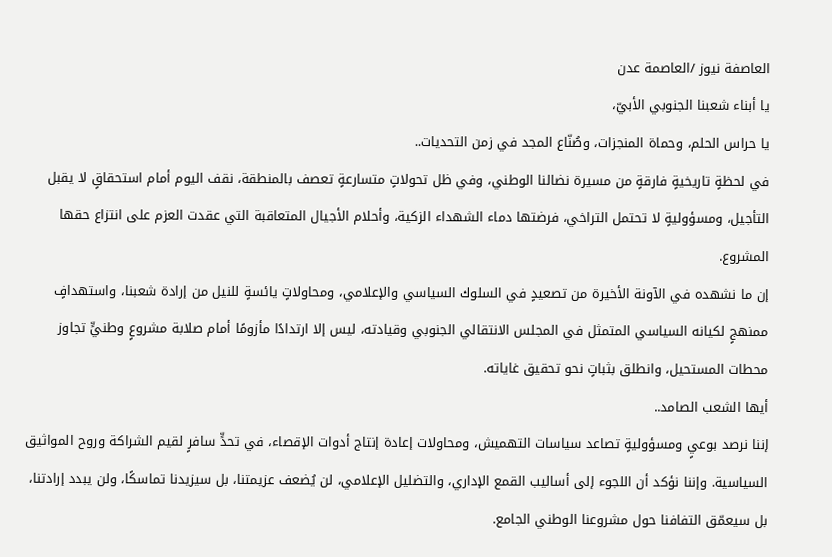العاصفة نيوز /العاصمة عدن
يا أبناء شعبنا الجنوبي الأبيّ،
يا حراس الحلم، وحماة المنجزات، وصُنّاع المجد في زمن التحديات..
في لحظةٍ تاريخيةٍ فارقةٍ من مسيرة نضالنا الوطني، وفي ظل تحولاتٍ متسارعةٍ تعصف بالمنطقة، نقف اليوم أمام استحقاقٍ لا يقبل التأجيل، ومسؤوليةٍ لا تحتمل التراخي، فرضتها دماء الشهداء الزكية، وأحلام الأجيال المتعاقبة التي عقدت العزم على انتزاع حقها المشروع.
إن ما نشهده في الآونة الأخيرة من تصعيدٍ في السلوك السياسي والإعلامي، ومحاولاتٍ يائسةٍ للنيل من إرادة شعبنا، واستهدافٍ ممنهجٍ لكيانه السياسي المتمثل في المجلس الانتقالي الجنوبي وقيادته، ليس إلا ارتدادًا مأزومًا أمام صلابة مشروعٍ وطنيٍّ تجاوز محطات المستحيل، وانطلق بثباتٍ نحو تحقيق غاياته.
أيها الشعب الصامد..
إننا نرصد بوعيٍ ومسؤوليةٍ تصاعد سياسات التهميش، ومحاولات إعادة إنتاج أدوات الإقصاء، في تحدٍّ سافرٍ لقيم الشراكة وروح المواثيق السياسية. وإننا نؤكد أن اللجوء إلى أساليب القمع الإداري، والتضليل الإعلامي، لن يُضعف عزيمتنا، بل سيزيدنا تماسكًا، ولن يبدد إرادتنا، بل سيعمّق التفافنا حول مشروعنا الوطني الجامع.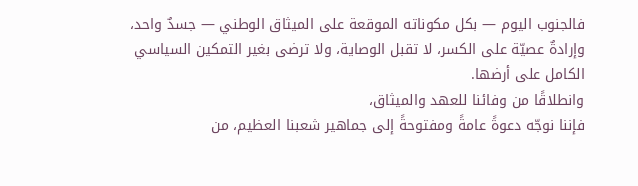فالجنوب اليوم — بكل مكوناته الموقعة على الميثاق الوطني — جسدٌ واحد، وإرادةٌ عصيّة على الكسر، لا تقبل الوصاية، ولا ترضى بغير التمكين السياسي الكامل على أرضها.
وانطلاقًا من وفائنا للعهد والميثاق،
فإننا نوجّه دعوةً عامةً ومفتوحةً إلى جماهير شعبنا العظيم، من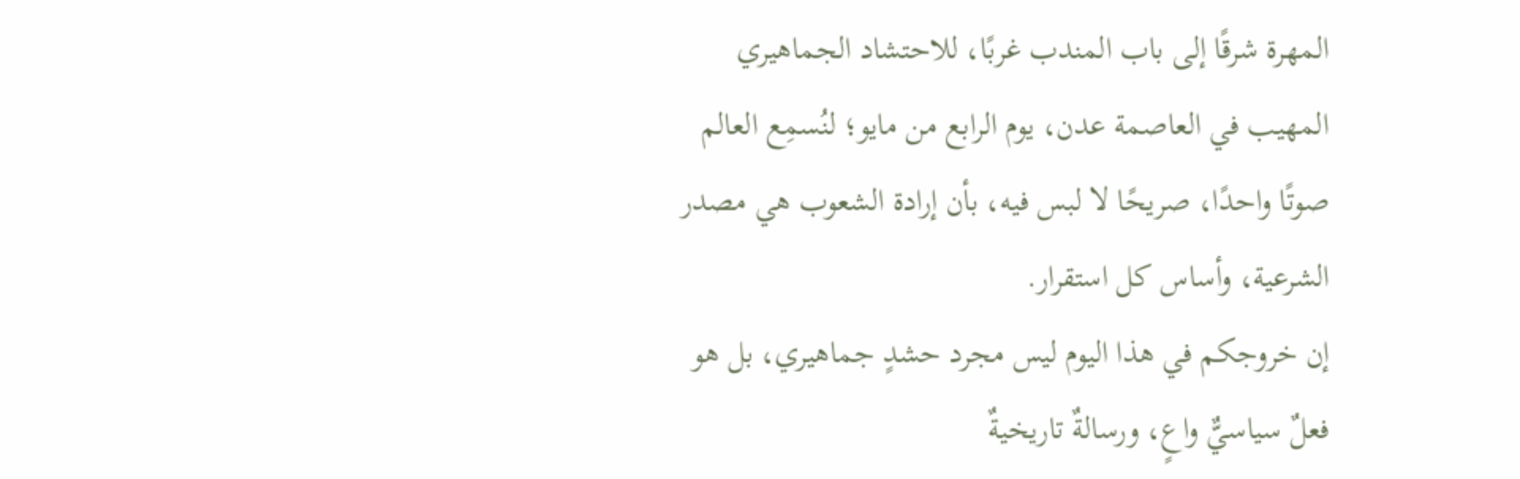المهرة شرقًا إلى باب المندب غربًا، للاحتشاد الجماهيري المهيب في العاصمة عدن، يوم الرابع من مايو؛ لنُسمِع العالم صوتًا واحدًا، صريحًا لا لبس فيه، بأن إرادة الشعوب هي مصدر الشرعية، وأساس كل استقرار.
إن خروجكم في هذا اليوم ليس مجرد حشدٍ جماهيري، بل هو فعلٌ سياسيٌّ واعٍ، ورسالةٌ تاريخيةٌ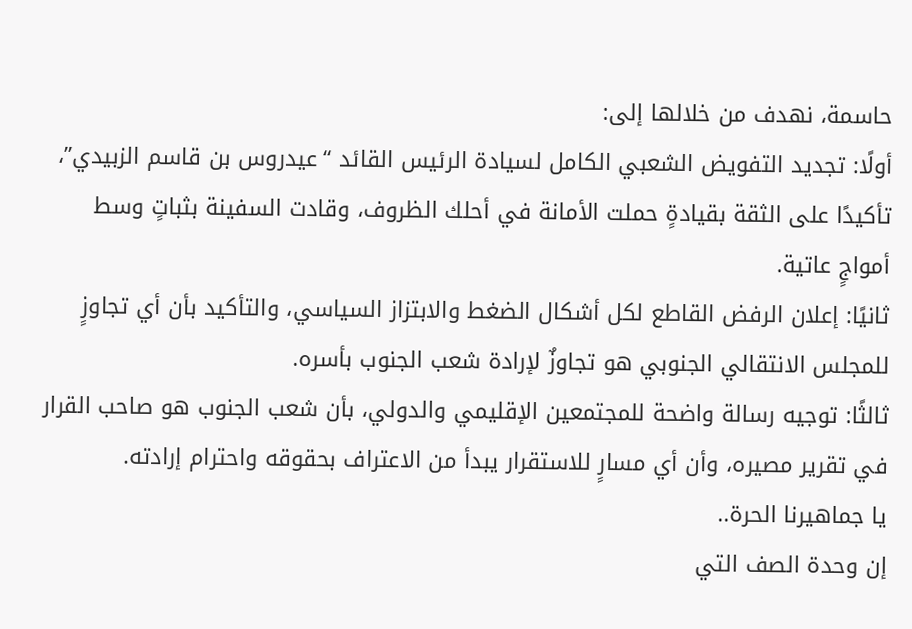حاسمة، نهدف من خلالها إلى:
أولًا: تجديد التفويض الشعبي الكامل لسيادة الرئيس القائد “عيدروس بن قاسم الزبيدي”، تأكيدًا على الثقة بقيادةٍ حملت الأمانة في أحلك الظروف، وقادت السفينة بثباتٍ وسط أمواجٍ عاتية.
ثانيًا: إعلان الرفض القاطع لكل أشكال الضغط والابتزاز السياسي، والتأكيد بأن أي تجاوزٍ للمجلس الانتقالي الجنوبي هو تجاوزٌ لإرادة شعب الجنوب بأسره.
ثالثًا: توجيه رسالة واضحة للمجتمعين الإقليمي والدولي، بأن شعب الجنوب هو صاحب القرار في تقرير مصيره، وأن أي مسارٍ للاستقرار يبدأ من الاعتراف بحقوقه واحترام إرادته.
يا جماهيرنا الحرة..
إن وحدة الصف التي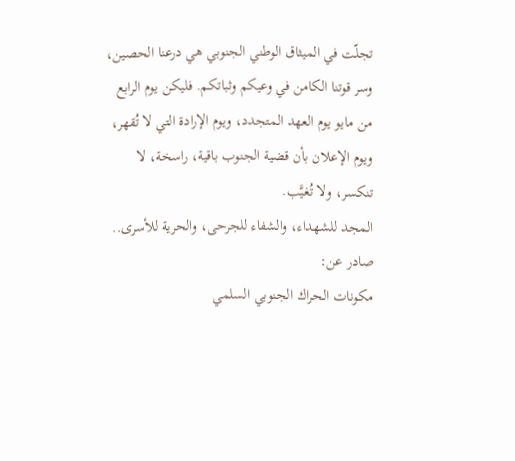تجلّت في الميثاق الوطني الجنوبي هي درعنا الحصين، وسر قوتنا الكامن في وعيكم وثباتكم. فليكن يوم الرابع من مايو يوم العهد المتجدد، ويوم الإرادة التي لا تُقهر، ويوم الإعلان بأن قضية الجنوب باقية، راسخة، لا تنكسر، ولا تُغيَّب.
المجد للشهداء، والشفاء للجرحى، والحرية للأسرى..
صادر عن:
مكونات الحراك الجنوبي السلمي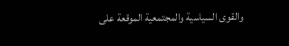والقوى السياسية والمجتمعية الموقعة على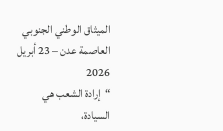الميثاق الوطني الجنوبي
العاصمة عدن – 23 أبريل 2026
“إرادة الشعب هي السيادة،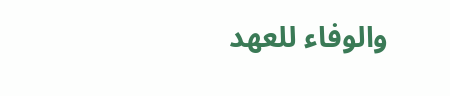والوفاء للعهد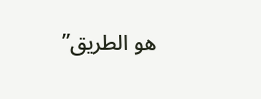هو الطريق”